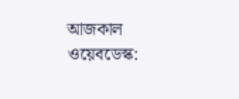আজকাল ওয়েবডেস্ক: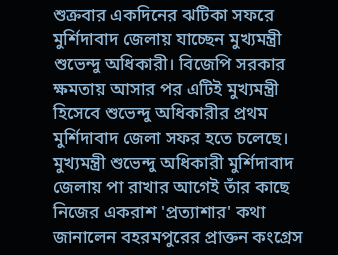শুক্রবার একদিনের ঝটিকা সফরে মুর্শিদাবাদ জেলায় যাচ্ছেন মুখ্যমন্ত্রী শুভেন্দু অধিকারী। বিজেপি সরকার ক্ষমতায় আসার পর এটিই মুখ্যমন্ত্রী হিসেবে শুভেন্দু অধিকারীর প্রথম মুর্শিদাবাদ জেলা সফর হতে চলেছে।
মুখ্যমন্ত্রী শুভেন্দু অধিকারী মুর্শিদাবাদ জেলায় পা রাখার আগেই তাঁর কাছে নিজের একরাশ 'প্রত্যাশার' কথা জানালেন বহরমপুরের প্রাক্তন কংগ্রেস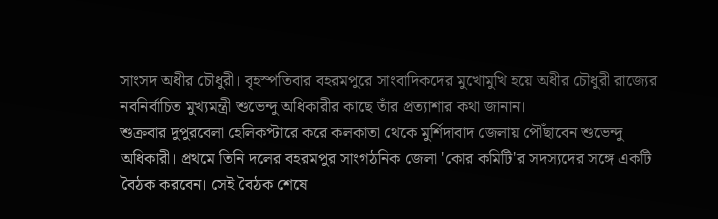সাংসদ অধীর চৌধুরী। বৃহস্পতিবার বহরমপুরে সাংবাদিকদের মুখোমুখি হয়ে অধীর চৌধুরী রাজ্যের নবনির্বাচিত মুখ্যমন্ত্রী শুভেন্দু অধিকারীর কাছে তাঁর প্রত্যাশার কথা জানান।
শুক্রবার দুপুরবেলা হেলিকপ্টারে করে কলকাতা থেকে মুর্শিদাবাদ জেলায় পৌঁছাবেন শুভেন্দু অধিকারী। প্রথমে তিনি দলের বহরমপুর সাংগঠনিক জেলা 'কোর কমিটি'র সদস্যদের সঙ্গে একটি বৈঠক করবেন। সেই বৈঠক শেষে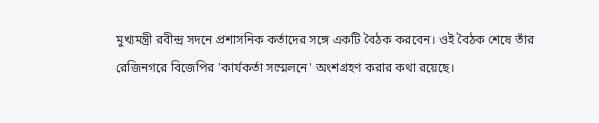মুখ্যমন্ত্রী রবীন্দ্র সদনে প্রশাসনিক কর্তাদের সঙ্গে একটি বৈঠক করবেন। ওই বৈঠক শেষে তাঁর রেজিনগরে বিজেপির 'কার্যকর্তা সম্মেলনে' অংশগ্রহণ করার কথা রয়েছে।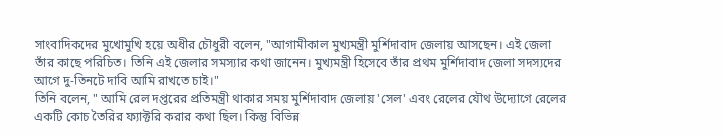সাংবাদিকদের মুখোমুখি হয়ে অধীর চৌধুরী বলেন, "আগামীকাল মুখ্যমন্ত্রী মুর্শিদাবাদ জেলায় আসছেন। এই জেলা তাঁর কাছে পরিচিত। তিনি এই জেলার সমস্যার কথা জানেন। মুখ্যমন্ত্রী হিসেবে তাঁর প্রথম মুর্শিদাবাদ জেলা সদস্যদের আগে দু-তিনটে দাবি আমি রাখতে চাই।"
তিনি বলেন, " আমি রেল দপ্তরের প্রতিমন্ত্রী থাকার সময় মুর্শিদাবাদ জেলায় 'সেল' এবং রেলের যৌথ উদ্যোগে রেলের একটি কোচ তৈরির ফ্যাক্টরি করার কথা ছিল। কিন্তু বিভিন্ন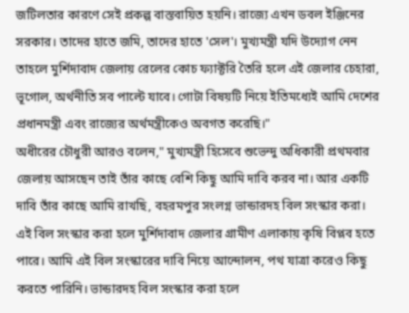জটিলতার কারণে সেই প্রকল্প বাস্তবায়িত হয়নি। রাজ্যে এখন ডবল ইঞ্জিনের সরকার। তাদের হাতে জমি, তাদের হাতে 'সেল'। মুখ্যমন্ত্রী যদি উদ্যোগ নেন তাহলে মুর্শিদাবাদ জেলায় রেলের কোচ ফ্যাক্টরি তৈরি হলে এই জেলার চেহারা, ভূগোল, অর্থনীতি সব পাল্টে যাবে। গোটা বিষয়টি নিয়ে ইতিমধ্যেই আমি দেশের প্রধানমন্ত্রী এবং রাজ্যের অর্থমন্ত্রীকেও অবগত করেছি।"
অধীরের চৌধুরী আরও বলেন," মুখ্যমন্ত্রী হিসেবে শুভেন্দু অধিকারী প্রথমবার জেলায় আসছেন তাই তাঁর কাছে বেশি কিছু আমি দাবি করব না। আর একটি দাবি তাঁর কাছে আমি রাখছি, বহরমপুর সংলগ্ন ভান্ডারদহ বিল সংস্কার করা। এই বিল সংস্কার করা হলে মুর্শিদাবাদ জেলার গ্রামীণ এলাকায় কৃষি বিপ্লব হতে পারে। আমি এই বিল সংস্কারের দাবি নিয়ে আন্দোলন, পথ যাত্রা করেও কিছু করতে পারিনি। ভান্ডারদহ বিল সংস্কার করা হলে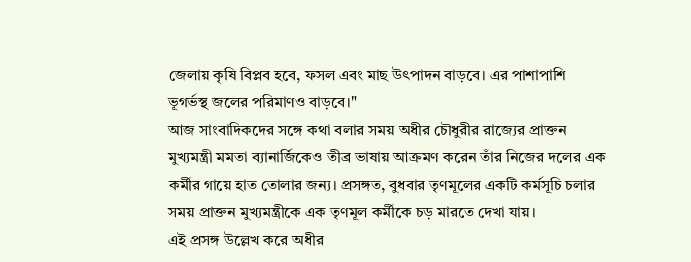জেলায় কৃষি বিপ্লব হবে, ফসল এবং মাছ উৎপাদন বাড়বে। এর পাশাপাশি ভূগর্ভস্থ জলের পরিমাণও বাড়বে।"
আজ সাংবাদিকদের সঙ্গে কথা বলার সময় অধীর চৌধুরীর রাজ্যের প্রাক্তন মুখ্যমন্ত্রী মমতা ব্যানার্জিকেও তীব্র ভাষায় আক্রমণ করেন তাঁর নিজের দলের এক কর্মীর গায়ে হাত তোলার জন্য। প্রসঙ্গত, বুধবার তৃণমূলের একটি কর্মসূচি চলার সময় প্রাক্তন মুখ্যমন্ত্রীকে এক তৃণমূল কর্মীকে চড় মারতে দেখা যায়।
এই প্রসঙ্গ উল্লেখ করে অধীর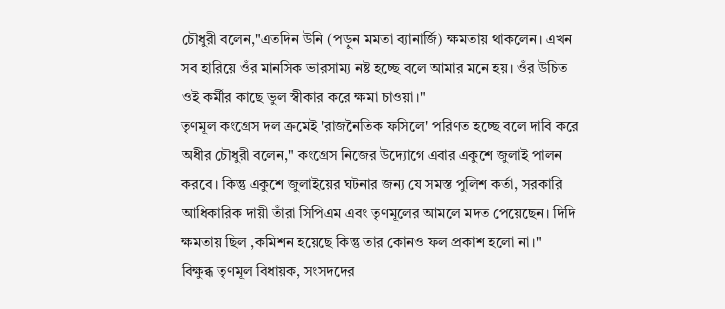চৌধুরী বলেন,"এতদিন উনি (পড়ুন মমতা ব্যানার্জি) ক্ষমতায় থাকলেন। এখন সব হারিয়ে ওঁর মানসিক ভারসাম্য নষ্ট হচ্ছে বলে আমার মনে হয়। ওঁর উচিত ওই কর্মীর কাছে ভুল স্বীকার করে ক্ষমা চাওয়া।"
তৃণমূল কংগ্রেস দল ক্রমেই 'রাজনৈতিক ফসিলে' পরিণত হচ্ছে বলে দাবি করে অধীর চৌধুরী বলেন," কংগ্রেস নিজের উদ্যোগে এবার একুশে জুলাই পালন করবে। কিন্তু একুশে জুলাইয়ের ঘটনার জন্য যে সমস্ত পুলিশ কর্তা, সরকারি আধিকারিক দায়ী তাঁরা সিপিএম এবং তৃণমূলের আমলে মদত পেয়েছেন। দিদি ক্ষমতায় ছিল ,কমিশন হয়েছে কিন্তু তার কোনও ফল প্রকাশ হলো না।"
বিক্ষুব্ধ তৃণমূল বিধায়ক, সংসদদের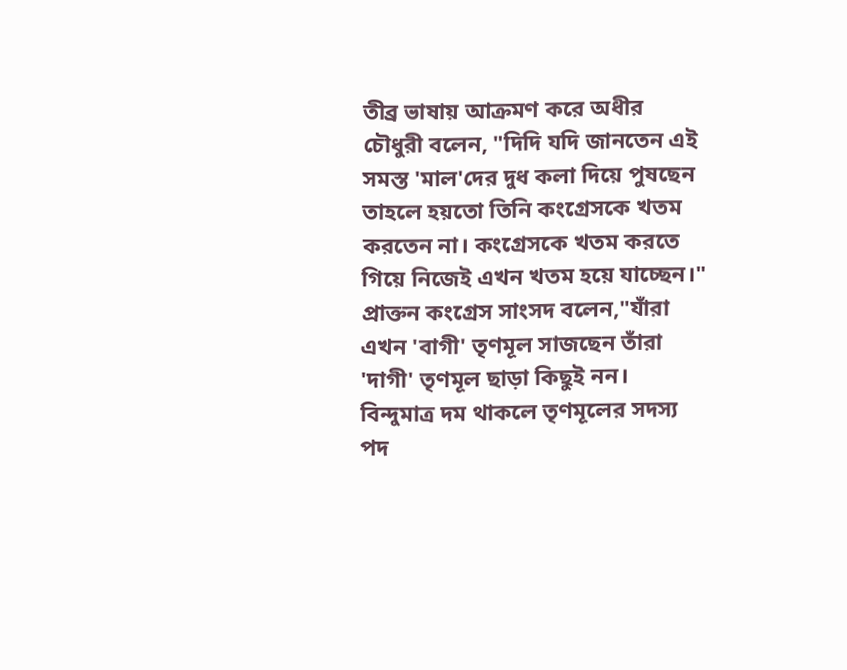তীব্র ভাষায় আক্রমণ করে অধীর চৌধুরী বলেন, "দিদি যদি জানতেন এই সমস্ত 'মাল'দের দুধ কলা দিয়ে পুষছেন তাহলে হয়তো তিনি কংগ্রেসকে খতম করতেন না। কংগ্রেসকে খতম করতে গিয়ে নিজেই এখন খতম হয়ে যাচ্ছেন।"
প্রাক্তন কংগ্রেস সাংসদ বলেন,"যাঁরা এখন 'বাগী' তৃণমূল সাজছেন তাঁরা 'দাগী' তৃণমূল ছাড়া কিছুই নন। বিন্দুমাত্র দম থাকলে তৃণমূলের সদস্য পদ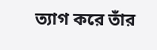ত্যাগ করে তাঁর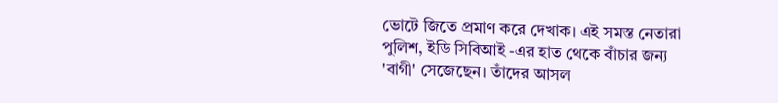ভোটে জিতে প্রমাণ করে দেখাক। এই সমস্ত নেতারা পুলিশ, ইডি সিবিআই -এর হাত থেকে বাঁচার জন্য 'বাগী' সেজেছেন। তাঁদের আসল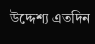উদ্দেশ্য এতদিন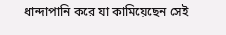ধান্দাপানি করে যা কামিয়েছেন সেই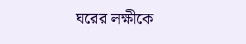ঘরের লক্ষীকে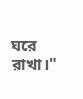ঘরে রাখা।"